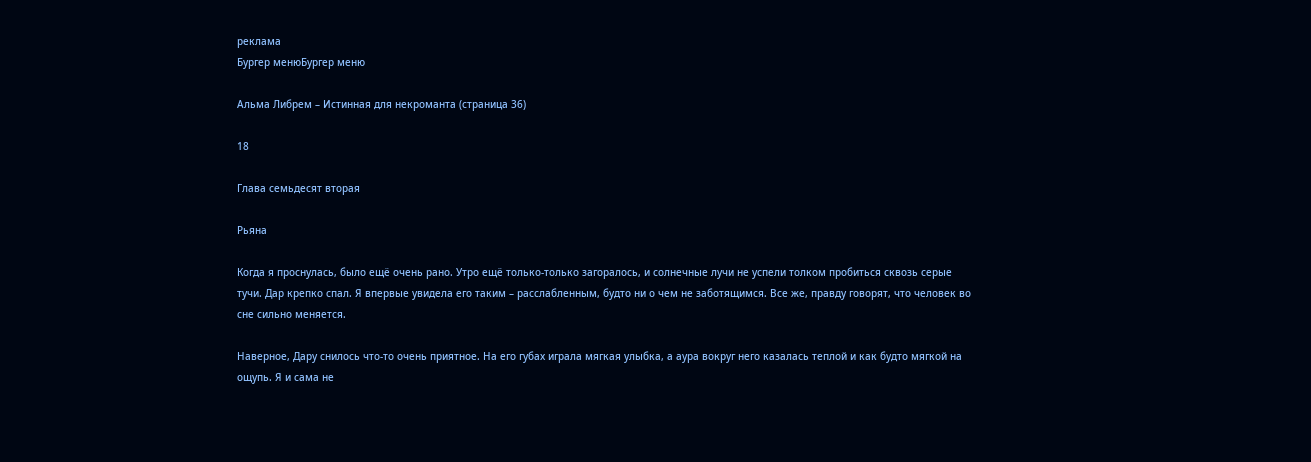реклама
Бургер менюБургер меню

Альма Либрем – Истинная для некроманта (страница 36)

18

Глава семьдесят вторая

Рьяна

Когда я проснулась, было ещё очень рано. Утро ещё только-только загоралось, и солнечные лучи не успели толком пробиться сквозь серые тучи. Дар крепко спал. Я впервые увидела его таким – расслабленным, будто ни о чем не заботящимся. Все же, правду говорят, что человек во сне сильно меняется.

Наверное, Дару снилось что-то очень приятное. На его губах играла мягкая улыбка, а аура вокруг него казалась теплой и как будто мягкой на ощупь. Я и сама не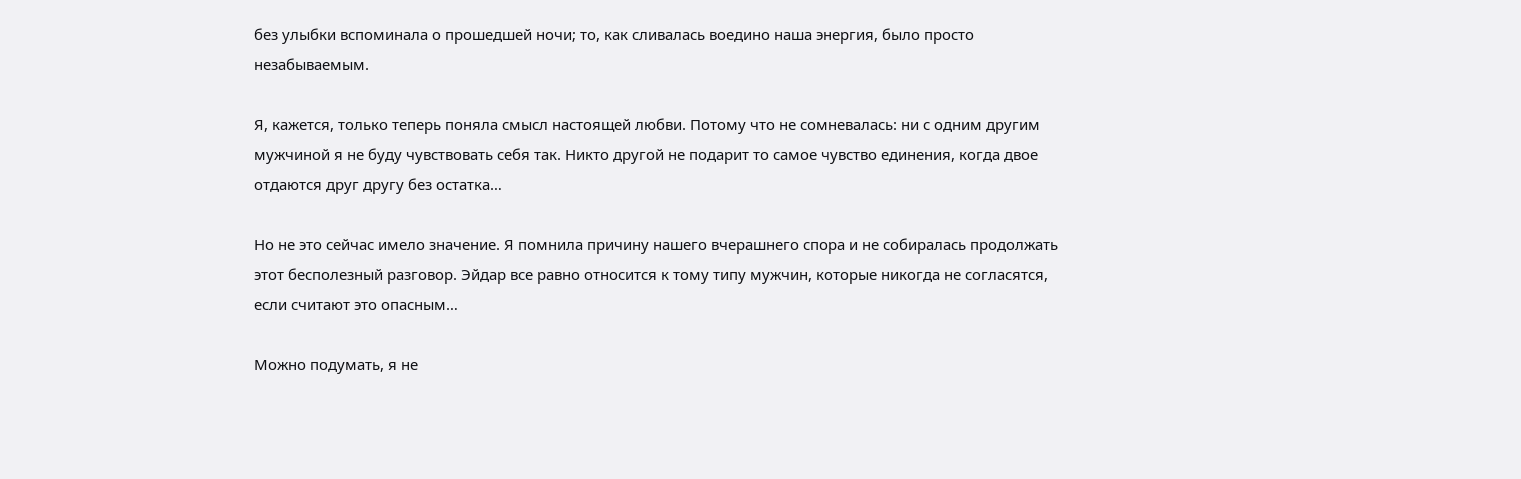без улыбки вспоминала о прошедшей ночи; то, как сливалась воедино наша энергия, было просто незабываемым.

Я, кажется, только теперь поняла смысл настоящей любви. Потому что не сомневалась: ни с одним другим мужчиной я не буду чувствовать себя так. Никто другой не подарит то самое чувство единения, когда двое отдаются друг другу без остатка…

Но не это сейчас имело значение. Я помнила причину нашего вчерашнего спора и не собиралась продолжать этот бесполезный разговор. Эйдар все равно относится к тому типу мужчин, которые никогда не согласятся, если считают это опасным…

Можно подумать, я не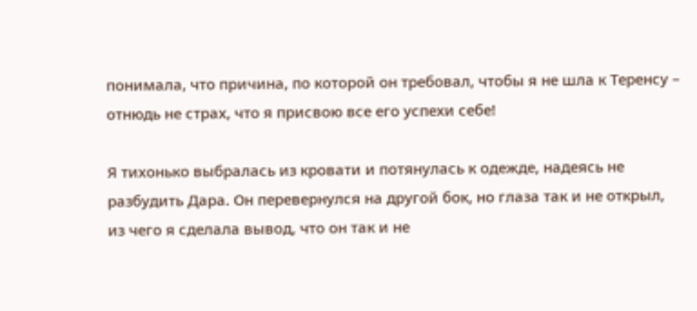понимала, что причина, по которой он требовал, чтобы я не шла к Теренсу – отнюдь не страх, что я присвою все его успехи себе!

Я тихонько выбралась из кровати и потянулась к одежде, надеясь не разбудить Дара. Он перевернулся на другой бок, но глаза так и не открыл, из чего я сделала вывод, что он так и не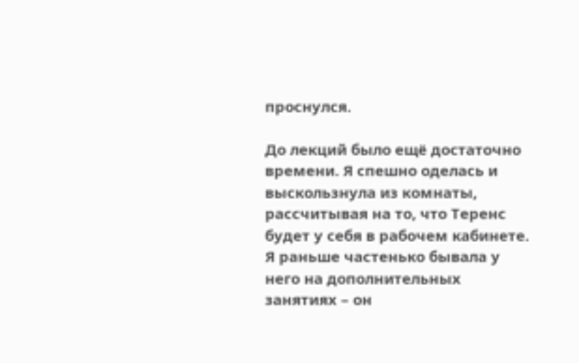проснулся.

До лекций было ещё достаточно времени. Я спешно оделась и выскользнула из комнаты, рассчитывая на то, что Теренс будет у себя в рабочем кабинете. Я раньше частенько бывала у него на дополнительных занятиях – он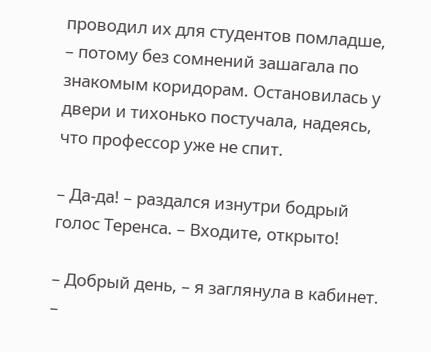проводил их для студентов помладше, – потому без сомнений зашагала по знакомым коридорам. Остановилась у двери и тихонько постучала, надеясь, что профессор уже не спит.

– Да-да! – раздался изнутри бодрый голос Теренса. – Входите, открыто!

– Добрый день, – я заглянула в кабинет. –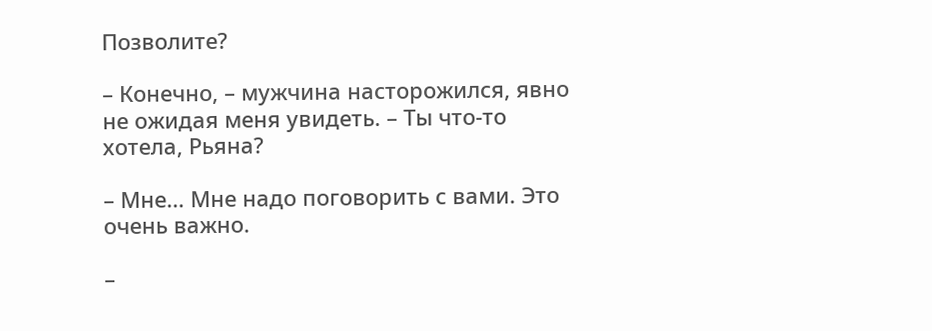Позволите?

– Конечно, – мужчина насторожился, явно не ожидая меня увидеть. – Ты что-то хотела, Рьяна?

– Мне… Мне надо поговорить с вами. Это очень важно.

–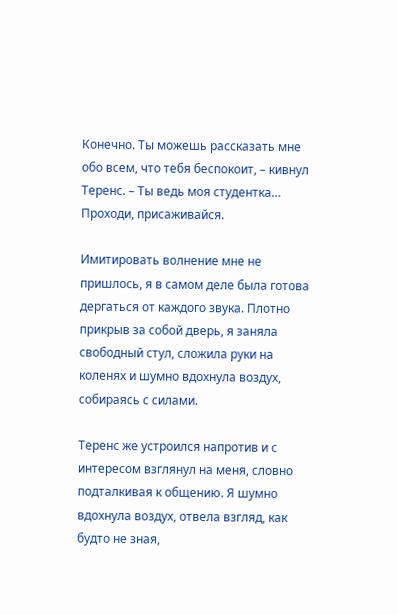Конечно. Ты можешь рассказать мне обо всем, что тебя беспокоит, – кивнул Теренс. – Ты ведь моя студентка… Проходи, присаживайся.

Имитировать волнение мне не пришлось, я в самом деле была готова дергаться от каждого звука. Плотно прикрыв за собой дверь, я заняла свободный стул, сложила руки на коленях и шумно вдохнула воздух, собираясь с силами.

Теренс же устроился напротив и с интересом взглянул на меня, словно подталкивая к общению. Я шумно вдохнула воздух, отвела взгляд, как будто не зная,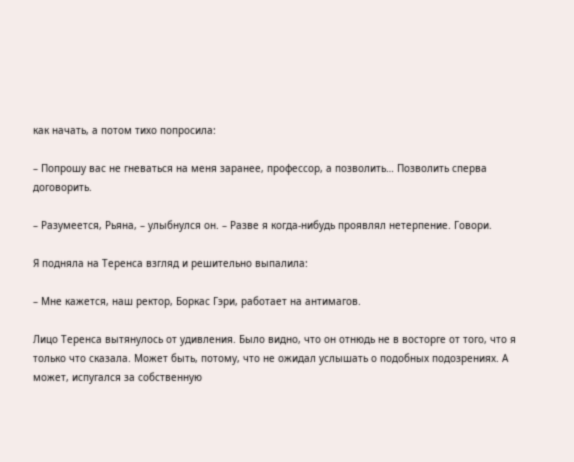как начать, а потом тихо попросила:

– Попрошу вас не гневаться на меня заранее, профессор, а позволить… Позволить сперва договорить.

– Разумеется, Рьяна, – улыбнулся он. – Разве я когда-нибудь проявлял нетерпение. Говори.

Я подняла на Теренса взгляд и решительно выпалила:

– Мне кажется, наш ректор, Боркас Гэри, работает на антимагов.

Лицо Теренса вытянулось от удивления. Было видно, что он отнюдь не в восторге от того, что я только что сказала. Может быть, потому, что не ожидал услышать о подобных подозрениях. А может, испугался за собственную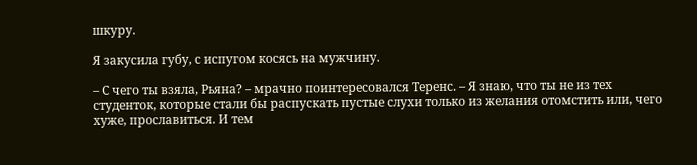шкуру.

Я закусила губу, с испугом косясь на мужчину.

– С чего ты взяла, Рьяна? – мрачно поинтересовался Теренс. – Я знаю, что ты не из тех студенток, которые стали бы распускать пустые слухи только из желания отомстить или, чего хуже, прославиться. И тем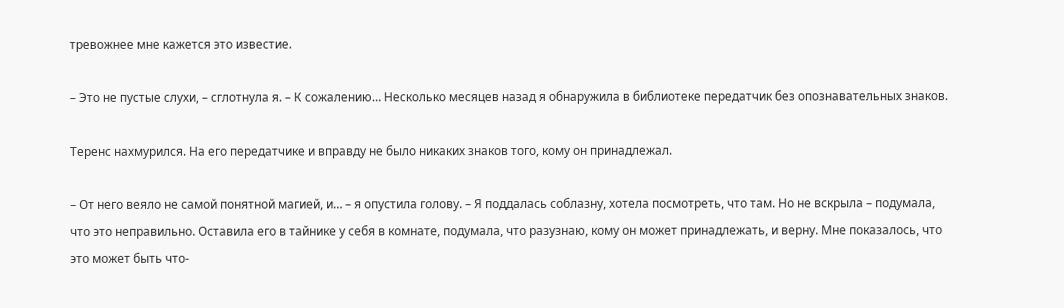тревожнее мне кажется это известие.

– Это не пустые слухи, – сглотнула я. – К сожалению… Несколько месяцев назад я обнаружила в библиотеке передатчик без опознавательных знаков.

Теренс нахмурился. На его передатчике и вправду не было никаких знаков того, кому он принадлежал.

– От него веяло не самой понятной магией, и… – я опустила голову. – Я поддалась соблазну, хотела посмотреть, что там. Но не вскрыла – подумала, что это неправильно. Оставила его в тайнике у себя в комнате, подумала, что разузнаю, кому он может принадлежать, и верну. Мне показалось, что это может быть что-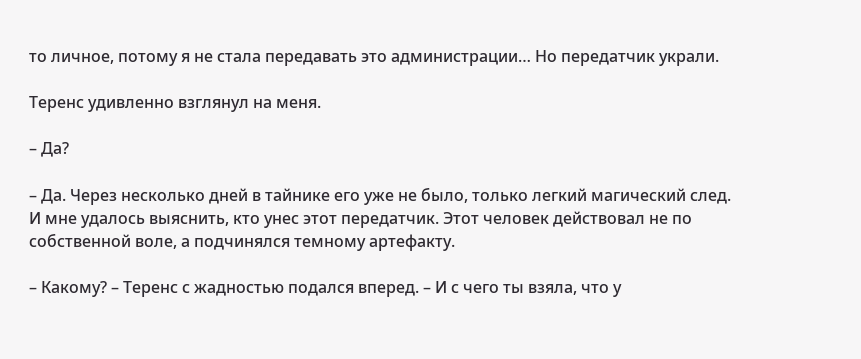то личное, потому я не стала передавать это администрации… Но передатчик украли.

Теренс удивленно взглянул на меня.

– Да?

– Да. Через несколько дней в тайнике его уже не было, только легкий магический след. И мне удалось выяснить, кто унес этот передатчик. Этот человек действовал не по собственной воле, а подчинялся темному артефакту.

– Какому? – Теренс с жадностью подался вперед. – И с чего ты взяла, что у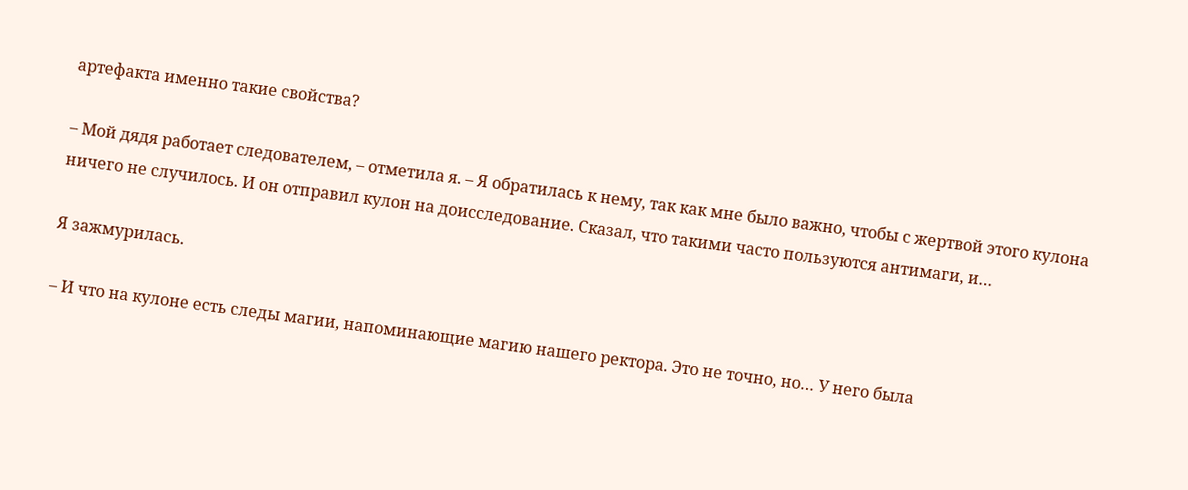артефакта именно такие свойства?

– Мой дядя работает следователем, – отметила я. – Я обратилась к нему, так как мне было важно, чтобы с жертвой этого кулона ничего не случилось. И он отправил кулон на доисследование. Сказал, что такими часто пользуются антимаги, и…

Я зажмурилась.

– И что на кулоне есть следы магии, напоминающие магию нашего ректора. Это не точно, но… У него была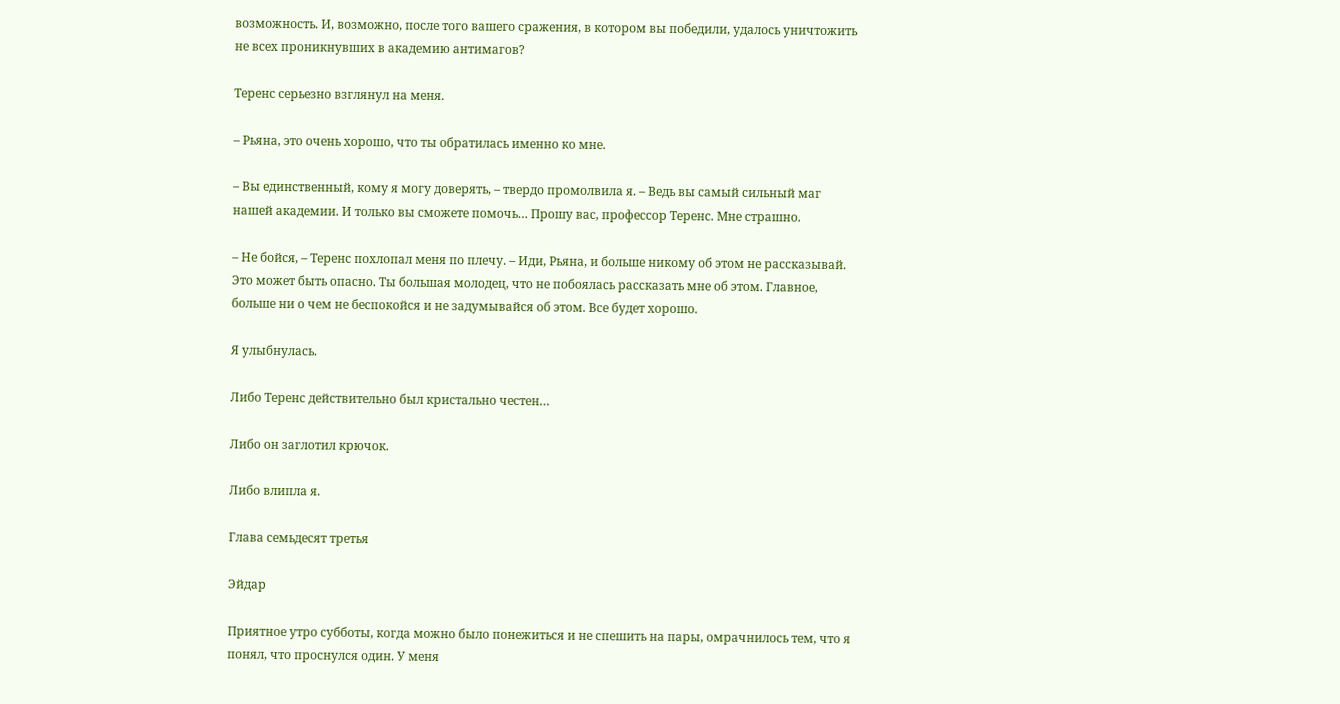возможность. И, возможно, после того вашего сражения, в котором вы победили, удалось уничтожить не всех проникнувших в академию антимагов?

Теренс серьезно взглянул на меня.

– Рьяна, это очень хорошо, что ты обратилась именно ко мне.

– Вы единственный, кому я могу доверять, – твердо промолвила я. – Ведь вы самый сильный маг нашей академии. И только вы сможете помочь… Прошу вас, профессор Теренс. Мне страшно.

– Не бойся, – Теренс похлопал меня по плечу. – Иди, Рьяна, и больше никому об этом не рассказывай. Это может быть опасно. Ты большая молодец, что не побоялась рассказать мне об этом. Главное, больше ни о чем не беспокойся и не задумывайся об этом. Все будет хорошо.

Я улыбнулась.

Либо Теренс действительно был кристально честен…

Либо он заглотил крючок.

Либо влипла я.

Глава семьдесят третья

Эйдар

Приятное утро субботы, когда можно было понежиться и не спешить на пары, омрачнилось тем, что я понял, что проснулся один. У меня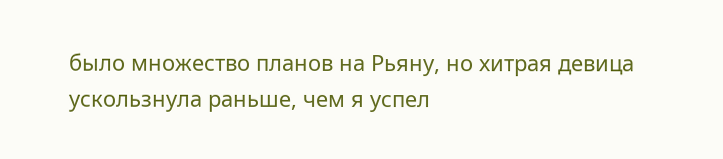было множество планов на Рьяну, но хитрая девица ускользнула раньше, чем я успел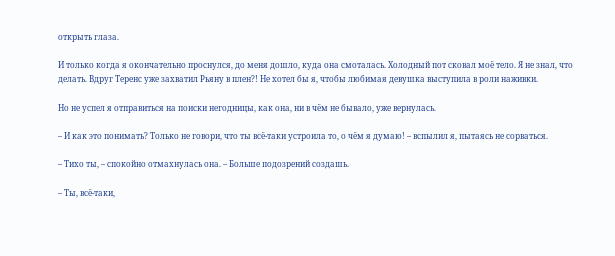открыть глаза.

И только когда я окончательно проснулся, до меня дошло, куда она смоталась. Холодный пот сковал моё тело. Я не знал, что делать. Вдруг Теренс уже захватил Рьяну в плен?! Не хотел бы я, чтобы любимая девушка выступила в роли наживки.

Но не успел я отправиться на поиски негодницы, как она, ни в чём не бывало, уже вернулась.

– И как это понимать? Только не говори, что ты всё-таки устроила то, о чём я думаю! – вспылил я, пытаясь не сорваться.

– Тихо ты, – спокойно отмахнулась она. – Больше подозрений создашь.

– Ты, всё-таки,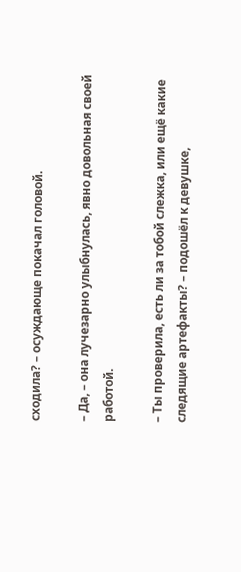сходила? – осуждающе покачал головой.

– Да, – она лучезарно улыбнулась, явно довольная своей работой.

– Ты проверила, есть ли за тобой слежка, или ещё какие следящие артефакты? – подошёл к девушке,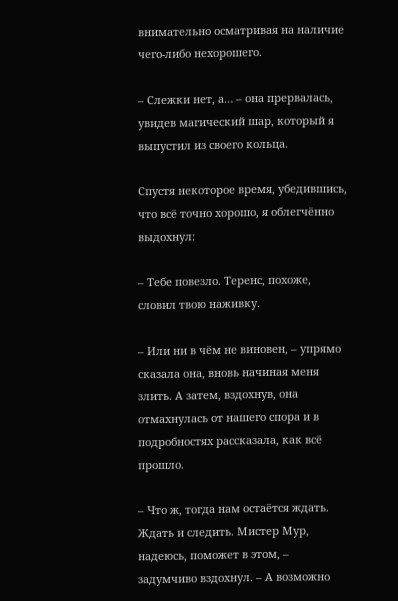внимательно осматривая на наличие чего-либо нехорошего.

– Слежки нет, а… – она прервалась, увидев магический шар, который я выпустил из своего кольца.

Спустя некоторое время, убедившись, что всё точно хорошо, я облегчённо выдохнул:

– Тебе повезло. Теренс, похоже, словил твою наживку.

– Или ни в чём не виновен, – упрямо сказала она, вновь начиная меня злить. А затем, вздохнув, она отмахнулась от нашего спора и в подробностях рассказала, как всё прошло.

– Что ж, тогда нам остаётся ждать. Ждать и следить. Мистер Мур, надеюсь, поможет в этом, – задумчиво вздохнул. – А возможно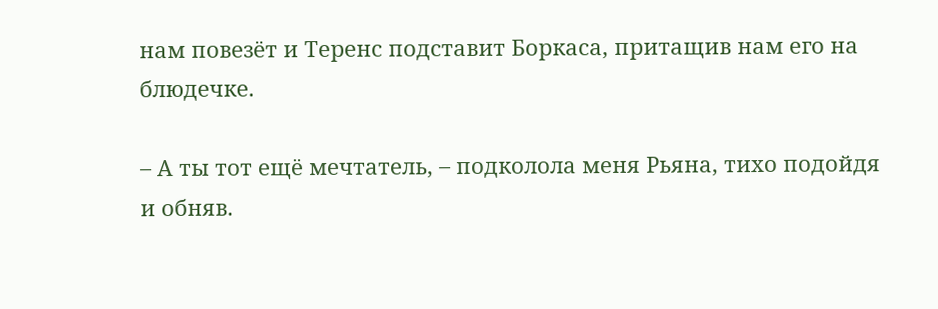нам повезёт и Теренс подставит Боркаса, притащив нам его на блюдечке.

– А ты тот ещё мечтатель, – подколола меня Рьяна, тихо подойдя и обняв.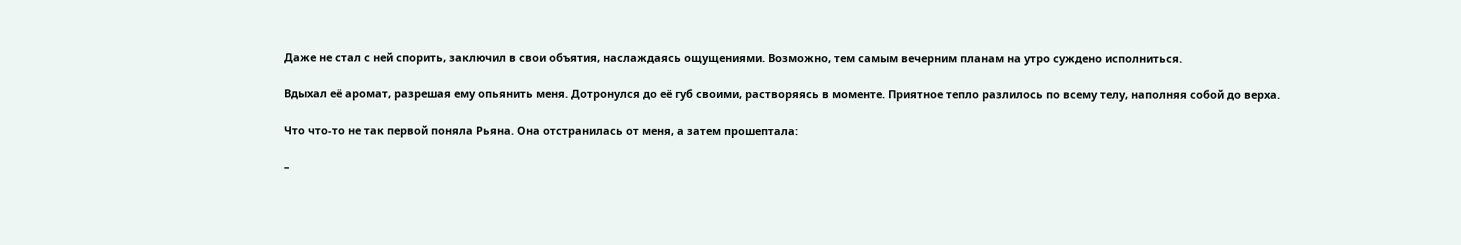Даже не стал с ней спорить, заключил в свои объятия, наслаждаясь ощущениями. Возможно, тем самым вечерним планам на утро суждено исполниться.

Вдыхал её аромат, разрешая ему опьянить меня. Дотронулся до её губ своими, растворяясь в моменте. Приятное тепло разлилось по всему телу, наполняя собой до верха.

Что что-то не так первой поняла Рьяна. Она отстранилась от меня, а затем прошептала:

–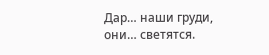Дар… наши груди, они… светятся.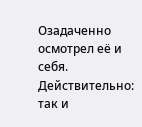Озадаченно осмотрел её и себя. Действительно: так и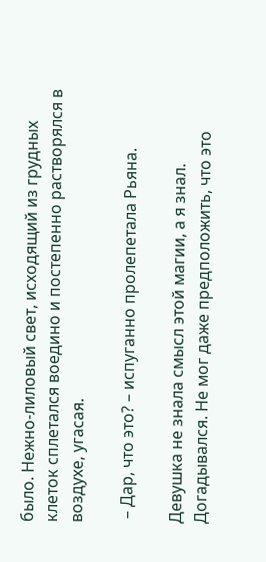было. Нежно-лиловый свет, исходящий из грудных клеток сплетался воедино и постепенно растворялся в воздухе, угасая.

 – Дар, что это? – испуганно пролепетала Рьяна.

Девушка не знала смысл этой магии, а я знал. Догадывался. Не мог даже предположить, что это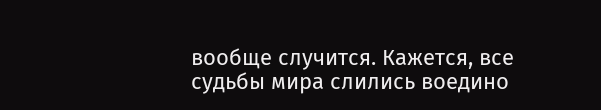вообще случится. Кажется, все судьбы мира слились воедино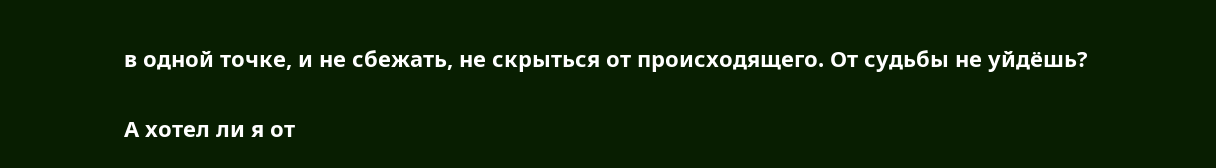в одной точке, и не сбежать, не скрыться от происходящего. От судьбы не уйдёшь?

А хотел ли я от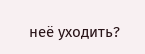неё уходить?